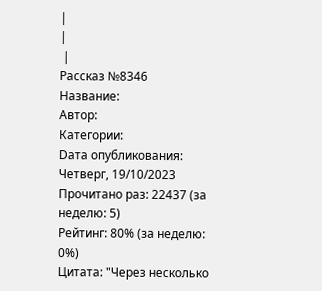|
|
 |
Рассказ №8346
Название:
Автор:
Категории:
Dата опубликования: Четверг, 19/10/2023
Прочитано раз: 22437 (за неделю: 5)
Рейтинг: 80% (за неделю: 0%)
Цитата: "Через несколько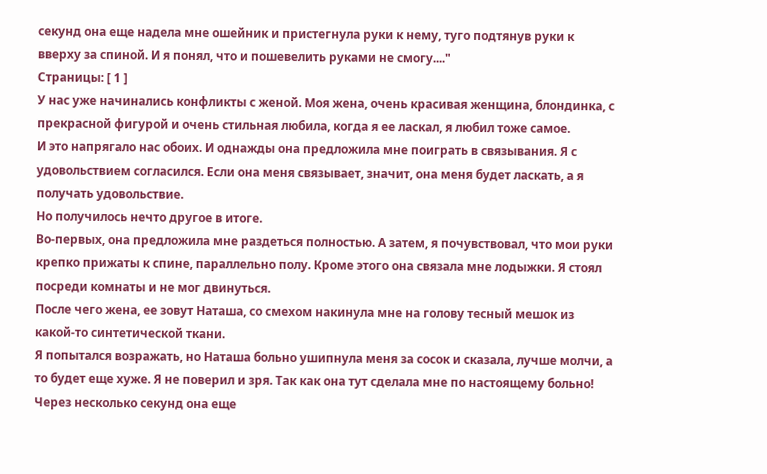секунд она еще надела мне ошейник и пристегнула руки к нему, туго подтянув руки к вверху за спиной. И я понял, что и пошевелить руками не смогу...."
Страницы: [ 1 ]
У нас уже начинались конфликты с женой. Моя жена, очень красивая женщина, блондинка, с прекрасной фигурой и очень стильная любила, когда я ее ласкал, я любил тоже самое.
И это напрягало нас обоих. И однажды она предложила мне поиграть в связывания. Я с удовольствием согласился. Если она меня связывает, значит, она меня будет ласкать, а я получать удовольствие.
Но получилось нечто другое в итоге.
Во-первых, она предложила мне раздеться полностью. А затем, я почувствовал, что мои руки крепко прижаты к спине, параллельно полу. Кроме этого она связала мне лодыжки. Я стоял посреди комнаты и не мог двинуться.
После чего жена, ее зовут Наташа, со смехом накинула мне на голову тесный мешок из какой-то синтетической ткани.
Я попытался возражать, но Наташа больно ушипнула меня за сосок и сказала, лучше молчи, а то будет еще хуже. Я не поверил и зря. Так как она тут сделала мне по настоящему больно!
Через несколько секунд она еще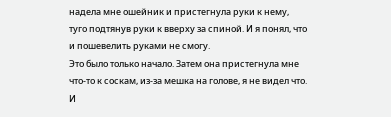надела мне ошейник и пристегнула руки к нему, туго подтянув руки к вверху за спиной. И я понял, что и пошевелить руками не смогу.
Это было только начало. Затем она пристегнула мне что-то к соскам, из-за мешка на голове, я не видел что. И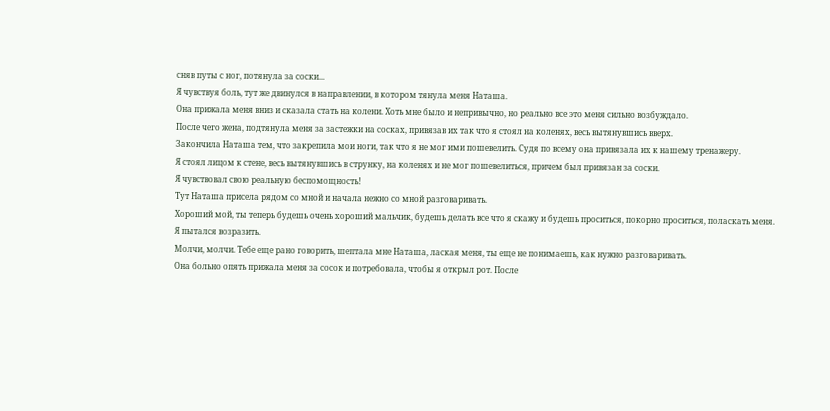сняв путы с ног, потянула за соски...
Я чувствуя боль, тут же двинулся в направлении, в котором тянула меня Наташа.
Она прижала меня вниз и сказала стать на колени. Хоть мне было и непривычно, но реально все это меня сильно возбуждало.
После чего жена, подтянула меня за застежки на сосках, привязав их так что я стоял на коленях, весь вытянувшись вверх.
Закончила Наташа тем, что закрепила мои ноги, так что я не мог ими пошевелить. Судя по всему она привязала их к нашему тренажеру.
Я стоял лицом к стене, весь вытянувшись в струнку, на коленях и не мог пошевелиться, причем был привязан за соски.
Я чувствовал свою реальную беспомощность!
Тут Наташа присела рядом со мной и начала нежно со мной разговаривать.
Хороший мой, ты теперь будешь очень хороший мальчик, будешь делать все что я скажу и будешь проситься, покорно проситься, поласкать меня.
Я пытался возразить.
Молчи, молчи. Тебе еще рано говорить, шептала мне Наташа, лаская меня, ты еще не понимаешь, как нужно разговаривать.
Она больно опять прижала меня за сосок и потребовала, чтобы я открыл рот. После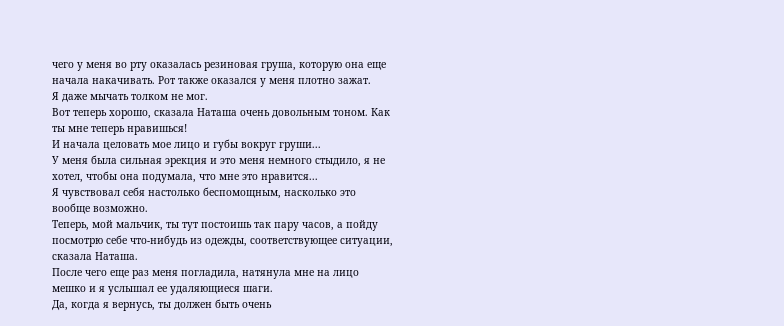чего у меня во рту оказалась резиновая груша, которую она еще начала накачивать. Рот также оказался у меня плотно зажат.
Я даже мычать толком не мог.
Вот теперь хорошо, сказала Наташа очень довольным тоном. Как ты мне теперь нравишься!
И начала целовать мое лицо и губы вокруг груши...
У меня была сильная эрекция и это меня немного стыдило, я не хотел, чтобы она подумала, что мне это нравится...
Я чувствовал себя настолько беспомощным, насколько это вообще возможно.
Теперь, мой мальчик, ты тут постоишь так пару часов, а пойду посмотрю себе что-нибудь из одежды, соответствующее ситуации, сказала Наташа.
После чего еще раз меня погладила, натянула мне на лицо мешко и я услышал ее удаляющиеся шаги.
Да, когда я вернусь, ты должен быть очень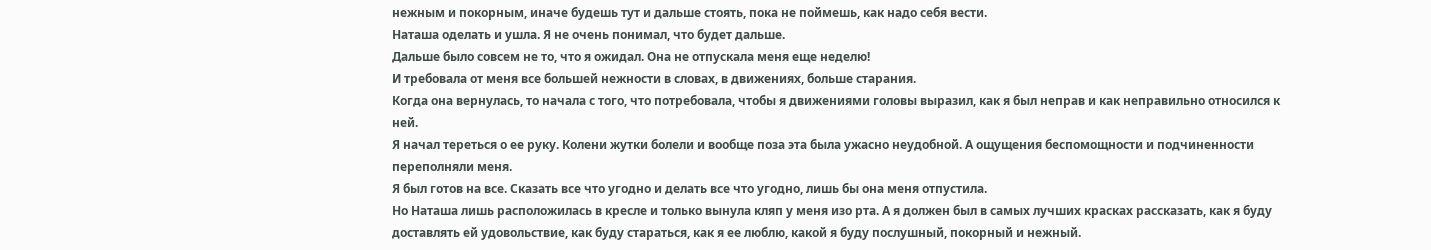нежным и покорным, иначе будешь тут и дальше стоять, пока не поймешь, как надо себя вести.
Наташа оделать и ушла. Я не очень понимал, что будет дальше.
Дальше было совсем не то, что я ожидал. Она не отпускала меня еще неделю!
И требовала от меня все большей нежности в словах, в движениях, больше старания.
Когда она вернулась, то начала с того, что потребовала, чтобы я движениями головы выразил, как я был неправ и как неправильно относился к ней.
Я начал тереться о ее руку. Колени жутки болели и вообще поза эта была ужасно неудобной. А ощущения беспомощности и подчиненности переполняли меня.
Я был готов на все. Сказать все что угодно и делать все что угодно, лишь бы она меня отпустила.
Но Наташа лишь расположилась в кресле и только вынула кляп у меня изо рта. А я должен был в самых лучших красках рассказать, как я буду доставлять ей удовольствие, как буду стараться, как я ее люблю, какой я буду послушный, покорный и нежный.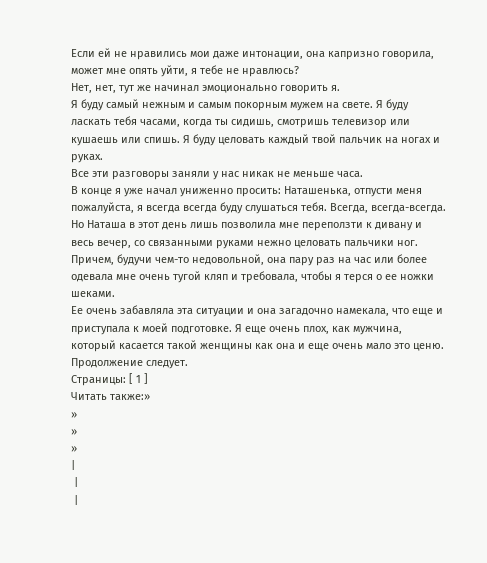Если ей не нравились мои даже интонации, она капризно говорила, может мне опять уйти, я тебе не нравлюсь?
Нет, нет, тут же начинал эмоционально говорить я.
Я буду самый нежным и самым покорным мужем на свете. Я буду ласкать тебя часами, когда ты сидишь, смотришь телевизор или кушаешь или спишь. Я буду целовать каждый твой пальчик на ногах и руках.
Все эти разговоры заняли у нас никак не меньше часа.
В конце я уже начал униженно просить: Наташенька, отпусти меня пожалуйста, я всегда всегда буду слушаться тебя. Всегда, всегда-всегда.
Но Наташа в этот день лишь позволила мне переползти к дивану и весь вечер, со связанными руками нежно целовать пальчики ног. Причем, будучи чем-то недовольной, она пару раз на час или более одевала мне очень тугой кляп и требовала, чтобы я терся о ее ножки шеками.
Ее очень забавляла эта ситуации и она загадочно намекала, что еще и приступала к моей подготовке. Я еще очень плох, как мужчина, который касается такой женщины как она и еще очень мало это ценю.
Продолжение следует.
Страницы: [ 1 ]
Читать также:»
»
»
»
|
 |
 |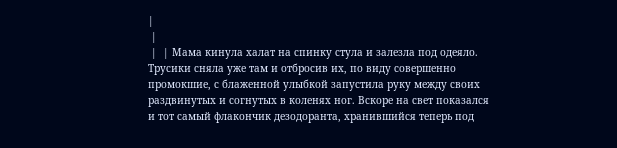|
 |
 |  | Мама кинула халат на спинку стула и залезла под одеяло. Трусики сняла уже там и отбросив их, по виду совершенно промокшие, с блаженной улыбкой запустила руку между своих раздвинутых и согнутых в коленях ног. Вскоре на свет показался и тот самый флакончик дезодоранта, хранившийся теперь под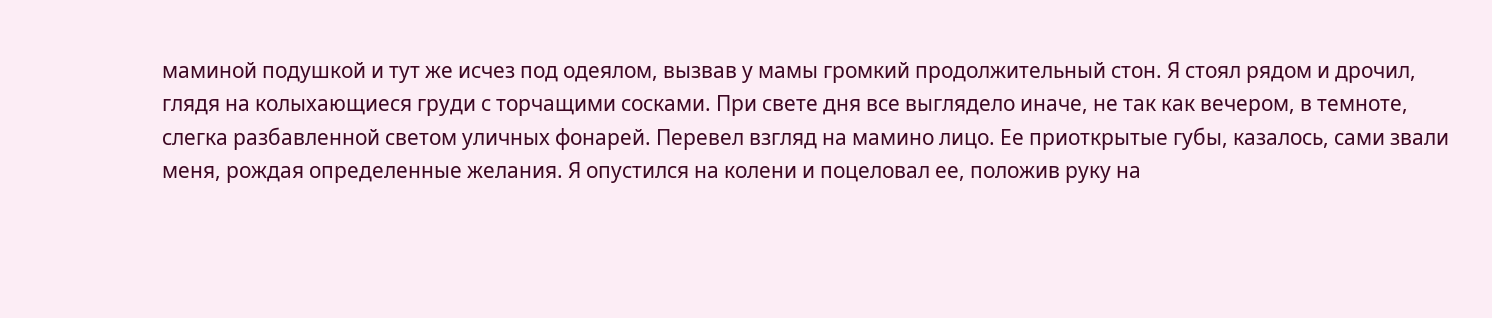маминой подушкой и тут же исчез под одеялом, вызвав у мамы громкий продолжительный стон. Я стоял рядом и дрочил, глядя на колыхающиеся груди с торчащими сосками. При свете дня все выглядело иначе, не так как вечером, в темноте, слегка разбавленной светом уличных фонарей. Перевел взгляд на мамино лицо. Ее приоткрытые губы, казалось, сами звали меня, рождая определенные желания. Я опустился на колени и поцеловал ее, положив руку на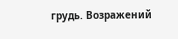грудь. Возражений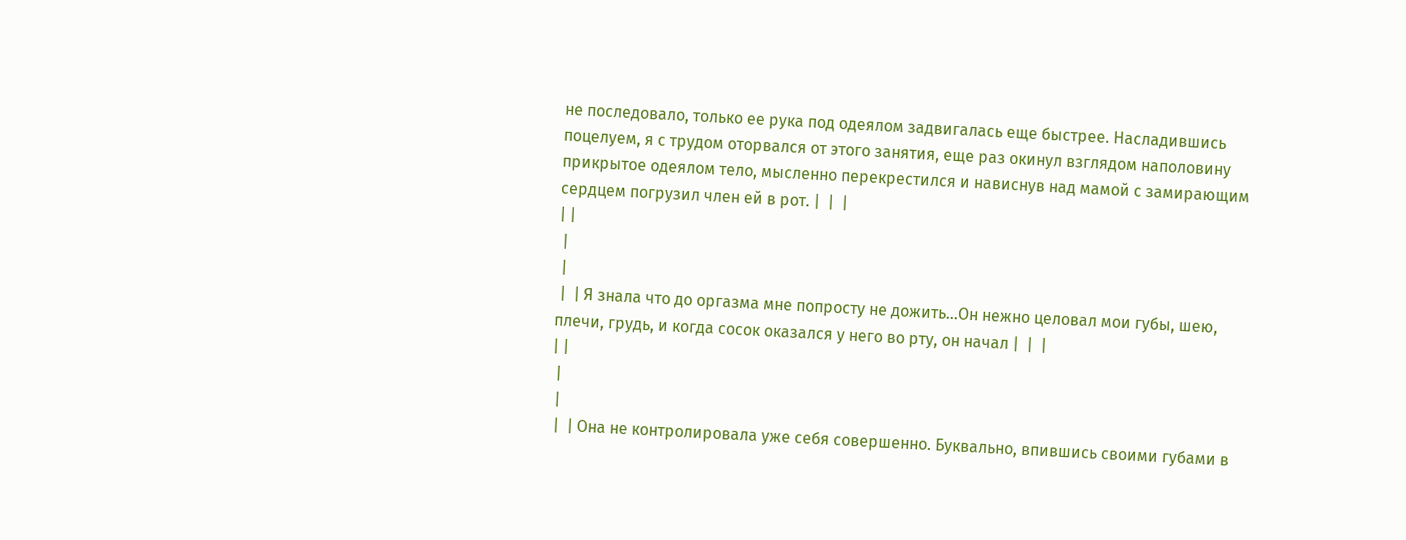не последовало, только ее рука под одеялом задвигалась еще быстрее. Насладившись поцелуем, я с трудом оторвался от этого занятия, еще раз окинул взглядом наполовину прикрытое одеялом тело, мысленно перекрестился и нависнув над мамой с замирающим сердцем погрузил член ей в рот. |  |  |
| |
 |
 |
 |  | Я знала что до оргазма мне попросту не дожить...Он нежно целовал мои губы, шею, плечи, грудь, и когда сосок оказался у него во рту, он начал |  |  |
| |
 |
 |
 |  | Она не контролировала уже себя совершенно. Буквально, впившись своими губами в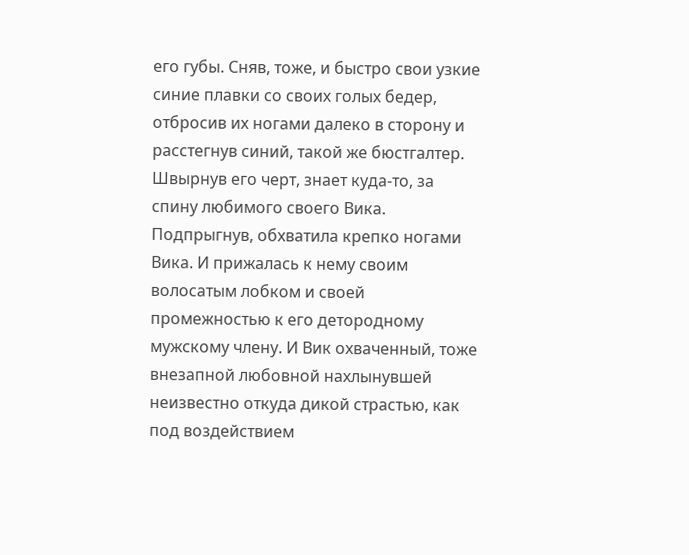его губы. Сняв, тоже, и быстро свои узкие синие плавки со своих голых бедер, отбросив их ногами далеко в сторону и расстегнув синий, такой же бюстгалтер. Швырнув его черт, знает куда-то, за спину любимого своего Вика. Подпрыгнув, обхватила крепко ногами Вика. И прижалась к нему своим волосатым лобком и своей промежностью к его детородному мужскому члену. И Вик охваченный, тоже внезапной любовной нахлынувшей неизвестно откуда дикой страстью, как под воздействием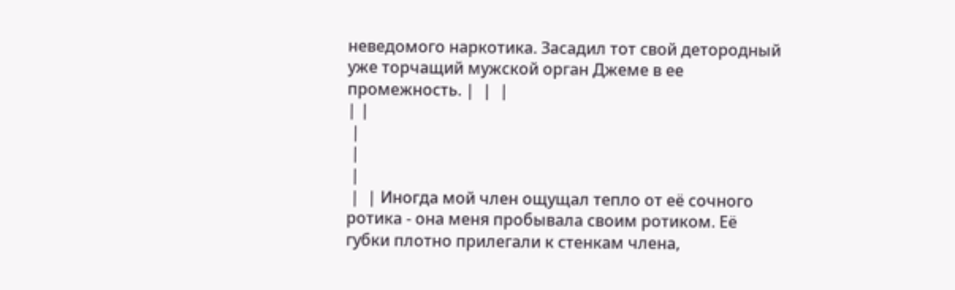неведомого наркотика. Засадил тот свой детородный уже торчащий мужской орган Джеме в ее промежность. |  |  |
| |
 |
 |
 |
 |  | Иногда мой член ощущал тепло от её сочного ротика - она меня пробывала своим ротиком. Её губки плотно прилегали к стенкам члена,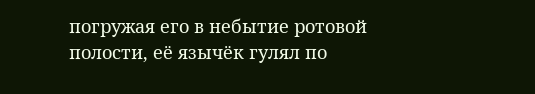погружая его в небытие ротовой полости, её язычёк гулял по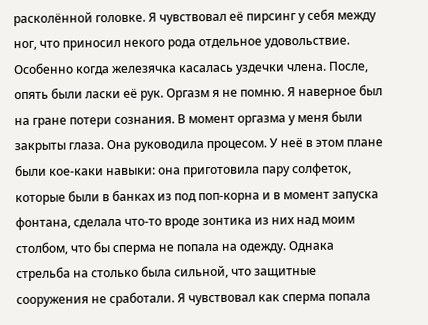расколённой головке. Я чувствовал её пирсинг у себя между ног, что приносил некого рода отдельное удовольствие. Особенно когда железячка касалась уздечки члена. После, опять были ласки её рук. Оргазм я не помню. Я наверное был на гране потери сознания. В момент оргазма у меня были закрыты глаза. Она руководила процесом. У неё в этом плане были кое-каки навыки: она приготовила пару солфеток, которые были в банках из под поп-корна и в момент запуска фонтана, сделала что-то вроде зонтика из них над моим столбом, что бы сперма не попала на одежду. Однака стрельба на столько была сильной, что защитные сооружения не сработали. Я чувствовал как сперма попала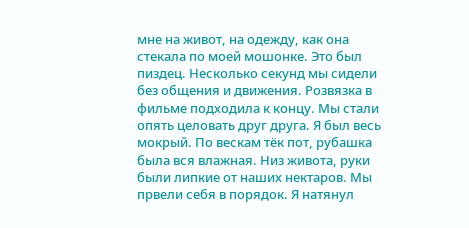мне на живот, на одежду, как она стекала по моей мошонке. Это был пиздец. Несколько секунд мы сидели без общения и движения. Розвязка в фильме подходила к концу. Мы стали опять целовать друг друга. Я был весь мокрый. По вескам тёк пот, рубашка была вся влажная. Низ живота, руки были липкие от наших нектаров. Мы првели себя в порядок. Я натянул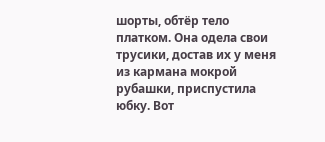шорты, обтёр тело платком. Она одела свои трусики, достав их у меня из кармана мокрой рубашки, приспустила юбку. Вот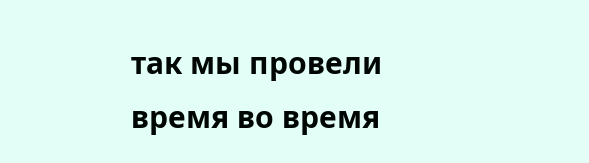так мы провели время во время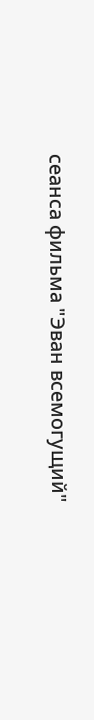сеанса фильма "Эван всемогущий"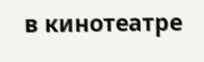в кинотеатре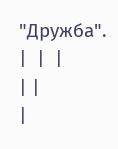"Дружба". |  |  |
| |
|